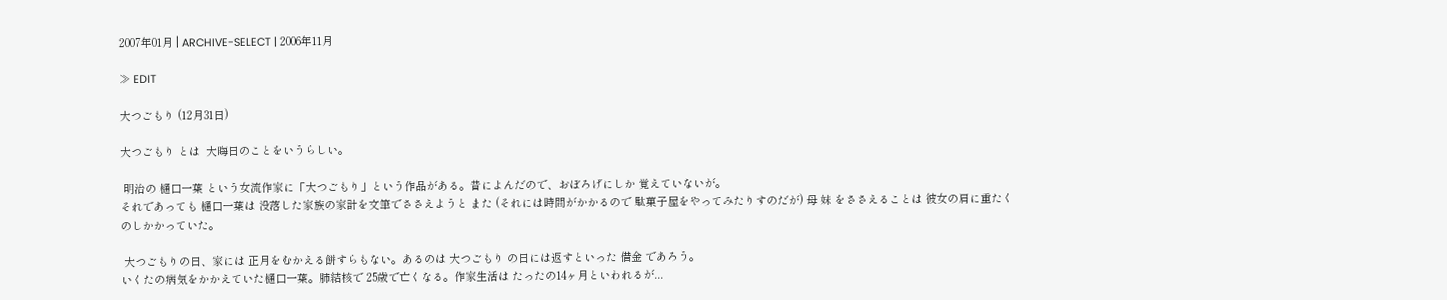2007年01月 | ARCHIVE-SELECT | 2006年11月

≫ EDIT

大つごもり (12月31日)

大つごもり とは  大晦日のことをいうらしい。

 明治の 樋口一葉 という女流作家に「大つごもり」という作品がある。昔によんだので、おぼろげにしか 覚えていないが。
それであっても 樋口一葉は 没落した家族の家計を文筆でささえようと また (それには時間がかかるので 駄菓子屋をやってみたりすのだが) 母 妹 をささえることは 彼女の肩に重たくのしかかっていた。

 大つごもりの日、家には 正月をむかえる餅すらもない。あるのは 大つごもり の日には返すといった 借金 であろう。
いくたの病気をかかえていた樋口一葉。肺結核で 25歳で亡くなる。作家生活は たったの14ヶ月といわれるが...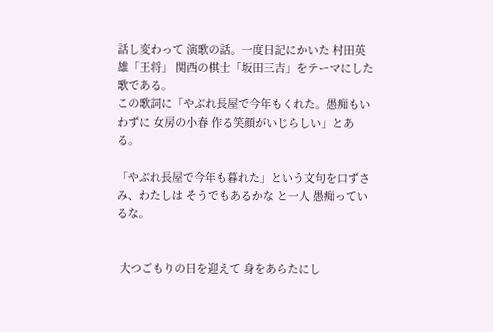話し変わって 演歌の話。一度日記にかいた 村田英雄「王将」 関西の棋士「坂田三吉」をテーマにした歌である。
この歌詞に「やぶれ長屋で今年もくれた。愚痴もいわずに 女房の小春 作る笑顔がいじらしい」とある。

「やぶれ長屋で今年も暮れた」という文句を口ずさみ、わたしは そうでもあるかな と一人 愚痴っているな。


 大つごもりの日を迎えて 身をあらたにし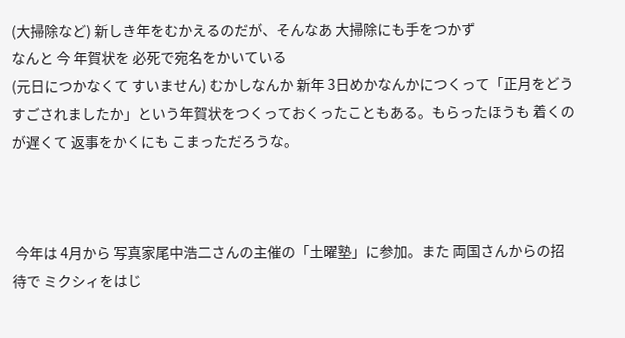(大掃除など) 新しき年をむかえるのだが、そんなあ 大掃除にも手をつかず
なんと 今 年賀状を 必死で宛名をかいている
(元日につかなくて すいません) むかしなんか 新年 3日めかなんかにつくって「正月をどうすごされましたか」という年賀状をつくっておくったこともある。もらったほうも 着くのが遅くて 返事をかくにも こまっただろうな。



 今年は 4月から 写真家尾中浩二さんの主催の「土曜塾」に参加。また 両国さんからの招待で ミクシィをはじ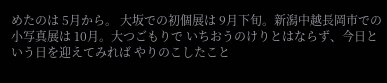めたのは 5月から。 大坂での初個展は 9月下旬。新潟中越長岡市での小写真展は 10月。大つごもりで いちおうのけりとはならず、今日という日を迎えてみれば やりのこしたこと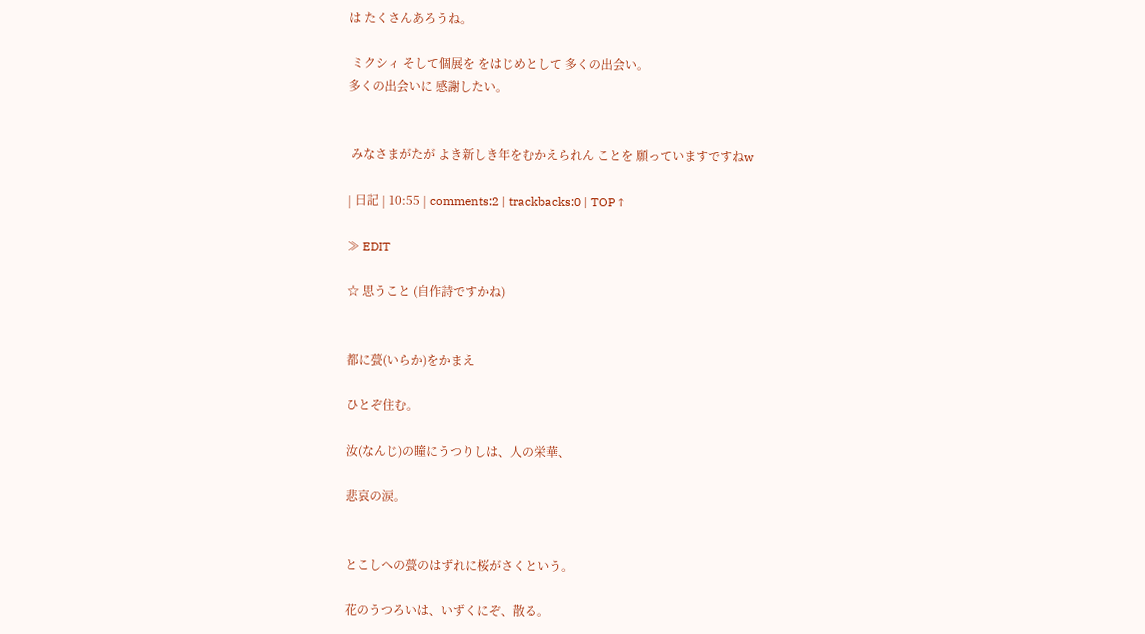は たくさんあろうね。

 ミクシィ そして個展を をはじめとして 多くの出会い。
多くの出会いに 感謝したい。


 みなさまがたが よき新しき年をむかえられん ことを 願っていますですねw

| 日記 | 10:55 | comments:2 | trackbacks:0 | TOP↑

≫ EDIT

☆ 思うこと (自作詩ですかね)


都に甍(いらか)をかまえ

ひとぞ住む。

汝(なんじ)の瞳にうつりしは、人の栄華、

悲哀の涙。


とこしへの甍のはずれに桜がさくという。

花のうつろいは、いずくにぞ、散る。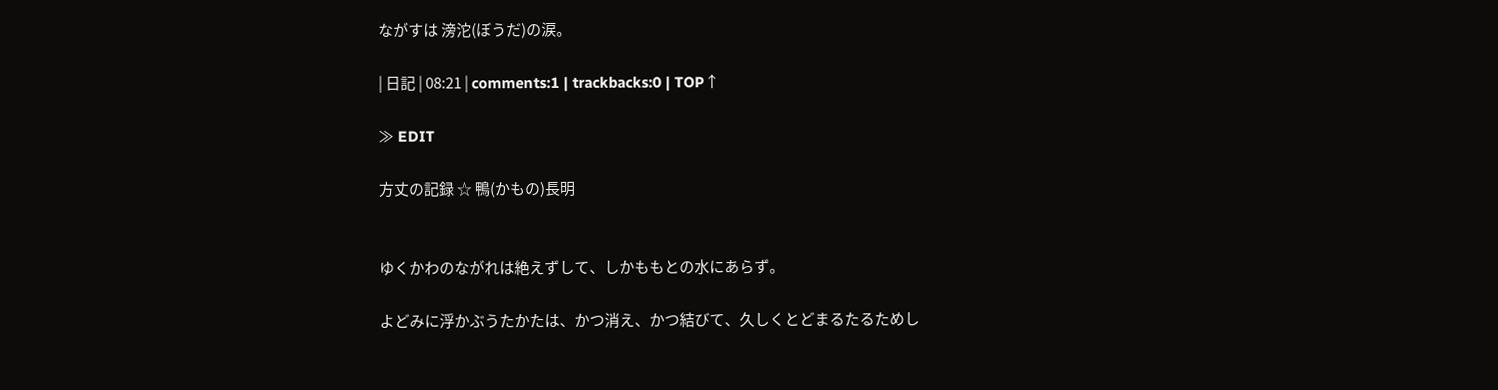ながすは 滂沱(ぼうだ)の涙。

| 日記 | 08:21 | comments:1 | trackbacks:0 | TOP↑

≫ EDIT

方丈の記録 ☆ 鴨(かもの)長明


ゆくかわのながれは絶えずして、しかももとの水にあらず。

よどみに浮かぶうたかたは、かつ消え、かつ結びて、久しくとどまるたるためし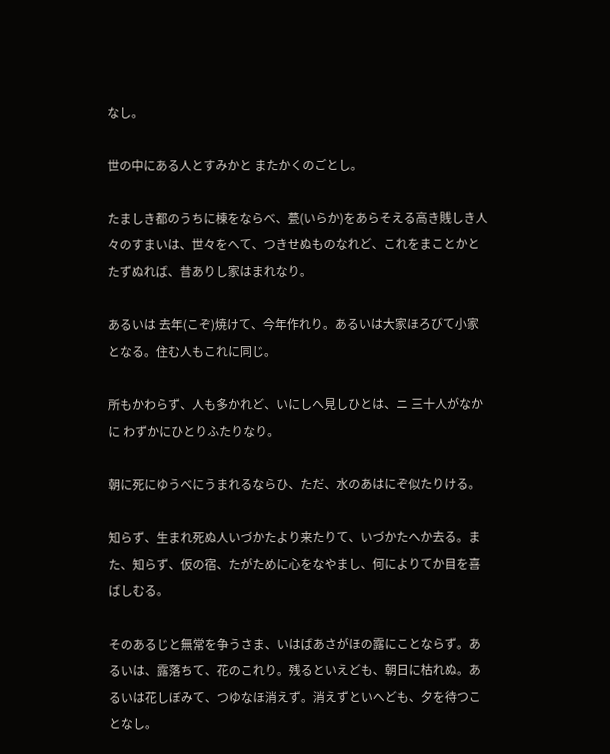なし。

世の中にある人とすみかと またかくのごとし。

たましき都のうちに棟をならべ、甍(いらか)をあらそえる高き賎しき人々のすまいは、世々をへて、つきせぬものなれど、これをまことかとたずぬれば、昔ありし家はまれなり。

あるいは 去年(こぞ)焼けて、今年作れり。あるいは大家ほろびて小家となる。住む人もこれに同じ。

所もかわらず、人も多かれど、いにしへ見しひとは、ニ 三十人がなかに わずかにひとりふたりなり。

朝に死にゆうべにうまれるならひ、ただ、水のあはにぞ似たりける。

知らず、生まれ死ぬ人いづかたより来たりて、いづかたへか去る。また、知らず、仮の宿、たがために心をなやまし、何によりてか目を喜ばしむる。

そのあるじと無常を争うさま、いはばあさがほの露にことならず。あるいは、露落ちて、花のこれり。残るといえども、朝日に枯れぬ。あるいは花しぼみて、つゆなほ消えず。消えずといへども、夕を待つことなし。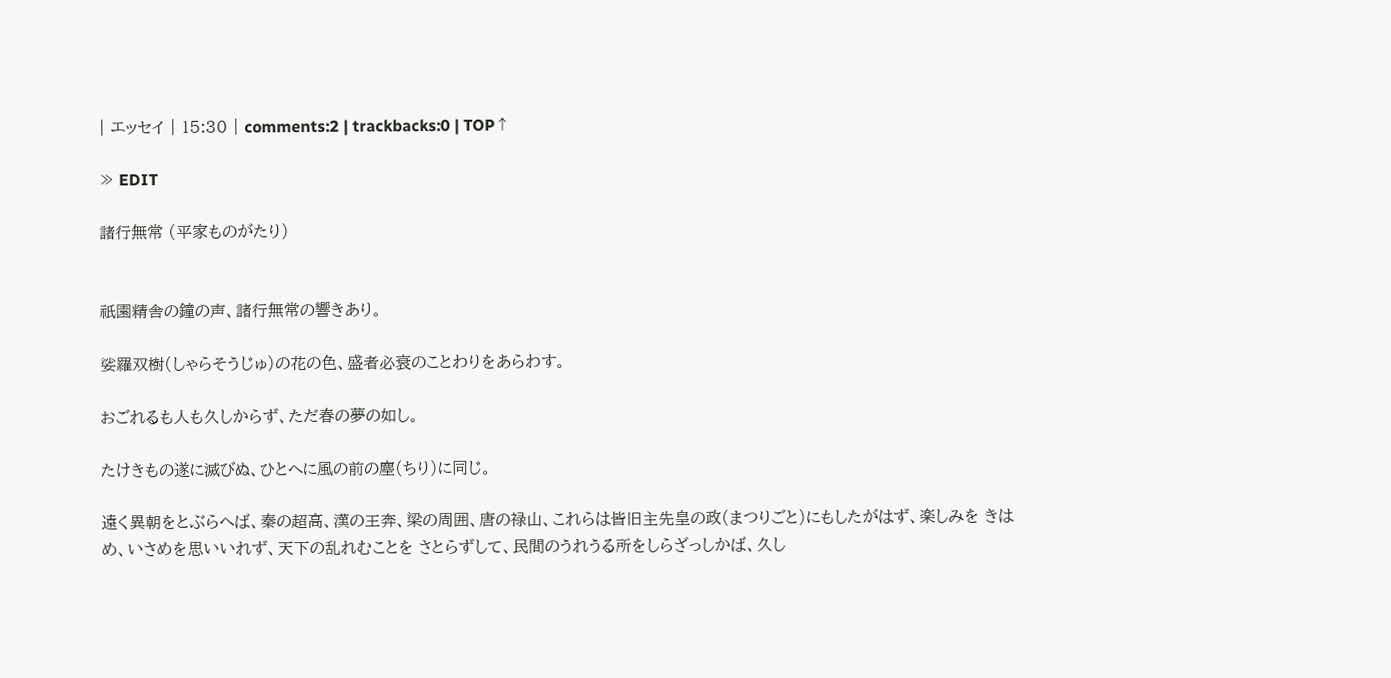| エッセイ | 15:30 | comments:2 | trackbacks:0 | TOP↑

≫ EDIT

諸行無常 (平家ものがたり)


祇園精舎の鐘の声、諸行無常の響きあり。

娑羅双樹(しゃらそうじゅ)の花の色、盛者必衰のことわりをあらわす。

おごれるも人も久しからず、ただ春の夢の如し。

たけきもの遂に滅びぬ、ひとへに風の前の塵(ちり)に同じ。

遠く異朝をとぶらへば、秦の超高、漢の王奔、梁の周囲、唐の禄山、これらは皆旧主先皇の政(まつりごと)にもしたがはず、楽しみを きはめ、いさめを思いいれず、天下の乱れむことを さとらずして、民間のうれうる所をしらざっしかば、久し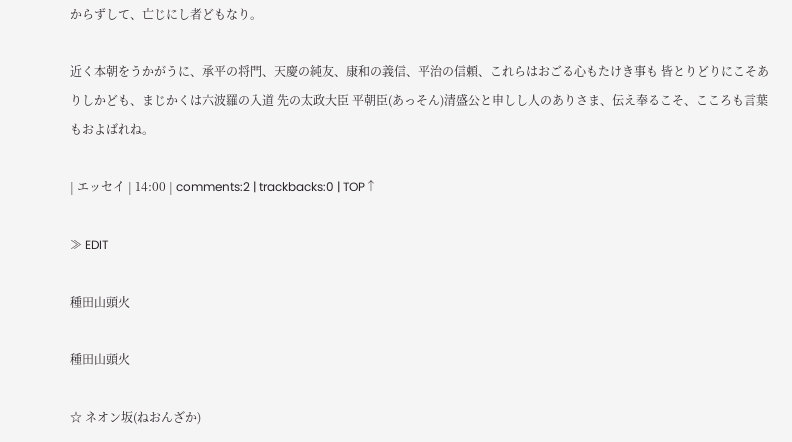からずして、亡じにし者どもなり。

近く本朝をうかがうに、承平の将門、天慶の純友、康和の義信、平治の信頼、これらはおごる心もたけき事も 皆とりどりにこそありしかども、まじかくは六波羅の入道 先の太政大臣 平朝臣(あっそん)清盛公と申しし人のありさま、伝え奉るこそ、こころも言葉もおよばれね。

| エッセイ | 14:00 | comments:2 | trackbacks:0 | TOP↑

≫ EDIT

種田山頭火

種田山頭火

☆ ネオン坂(ねおんざか)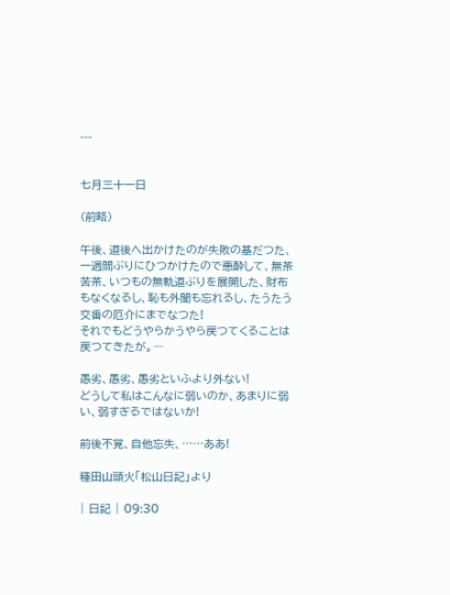---


七月三十一日

(前略)

午後、道後へ出かけたのが失敗の基だつた、一週間ぶりにひつかけたので悪酔して、無茶苦茶、いつもの無軌道ぶりを展開した、財布もなくなるし、恥も外聞も忘れるし、たうたう交番の厄介にまでなつた!
それでもどうやらかうやら戻つてくることは戻つてきたが。―

愚劣、愚劣、愚劣といふより外ない!
どうして私はこんなに弱いのか、あまりに弱い、弱すぎるではないか!

前後不覚、自他忘失、……ああ!

種田山頭火「松山日記」より

| 日記 | 09:30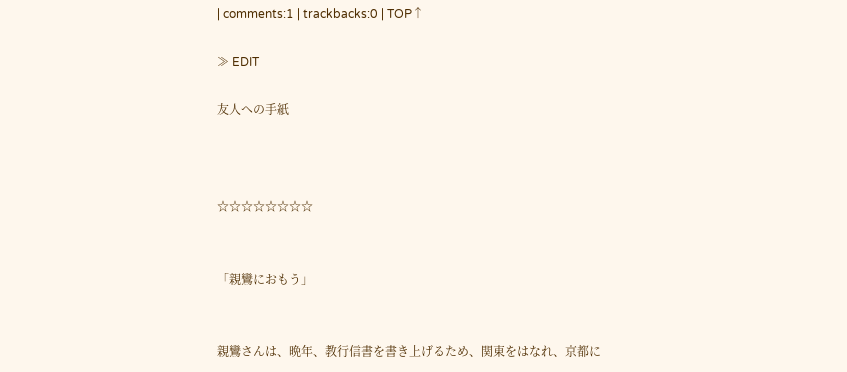| comments:1 | trackbacks:0 | TOP↑

≫ EDIT

友人への手紙



☆☆☆☆☆☆☆☆


「親鸞におもう」


親鸞さんは、晩年、教行信書を書き上げるため、関東をはなれ、京都に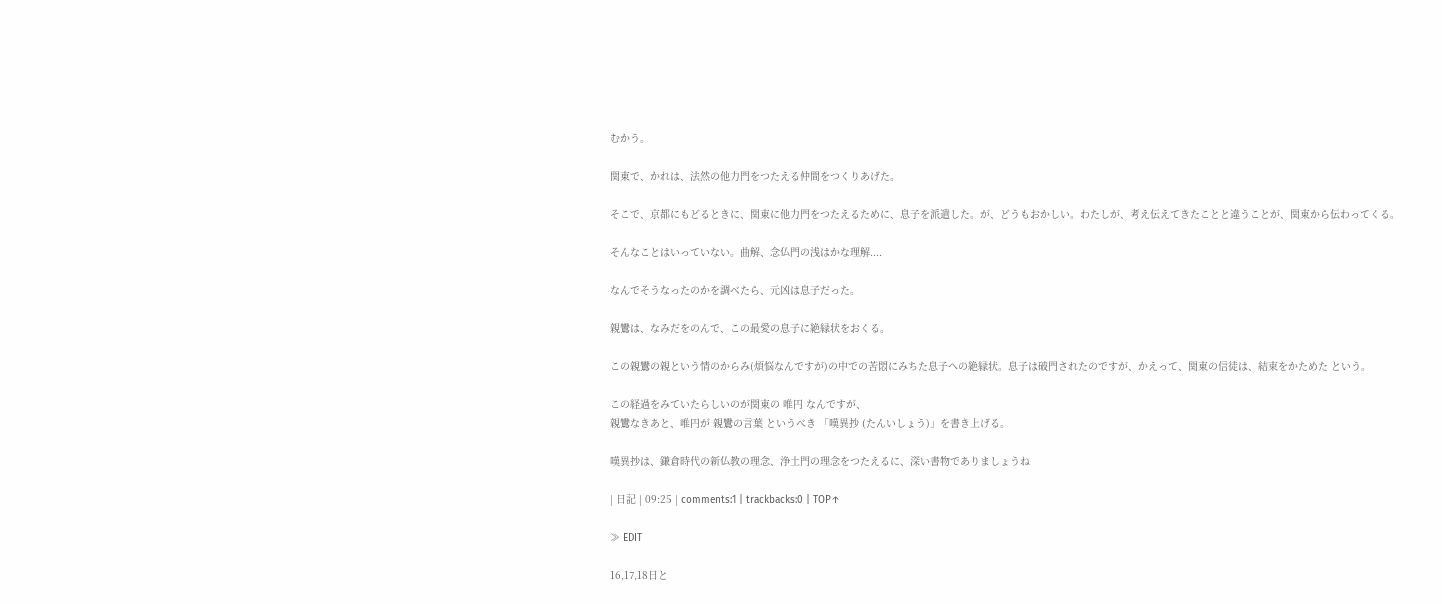むかう。

関東で、かれは、法然の他力門をつたえる仲間をつくりあげた。

そこで、京都にもどるときに、関東に他力門をつたえるために、息子を派遣した。が、どうもおかしい。わたしが、考え伝えてきたことと違うことが、関東から伝わってくる。

そんなことはいっていない。曲解、念仏門の浅はかな理解....

なんでそうなったのかを調べたら、元凶は息子だった。

親鸞は、なみだをのんで、この最愛の息子に絶縁状をおくる。

この親鸞の親という情のからみ(煩悩なんですが)の中での苦悶にみちた息子への絶縁状。息子は破門されたのですが、かえって、関東の信徒は、結束をかためた という。

この経過をみていたらしいのが関東の 唯円 なんですが、
親鸞なきあと、唯円が 親鸞の言葉 というべき 「嘆異抄 (たんいしょう)」を書き上げる。

嘆異抄は、鎌倉時代の新仏教の理念、浄土門の理念をつたえるに、深い書物でありましょうね

| 日記 | 09:25 | comments:1 | trackbacks:0 | TOP↑

≫ EDIT

16,17,18日と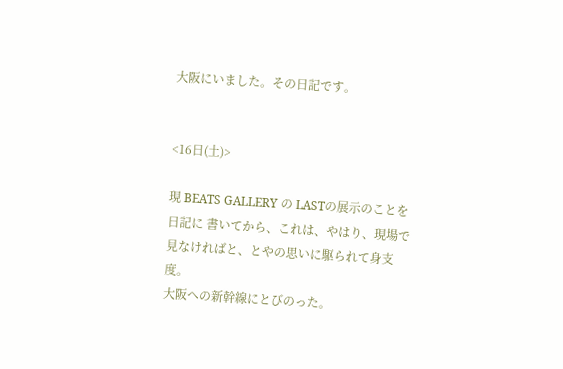大阪にいました。その日記です。


<16日(土)>

現 BEATS GALLERY の LASTの展示のことを日記に 書いてから、これは、やはり、現場で見なければと、とやの思いに駆られて身支度。
大阪への新幹線にとびのった。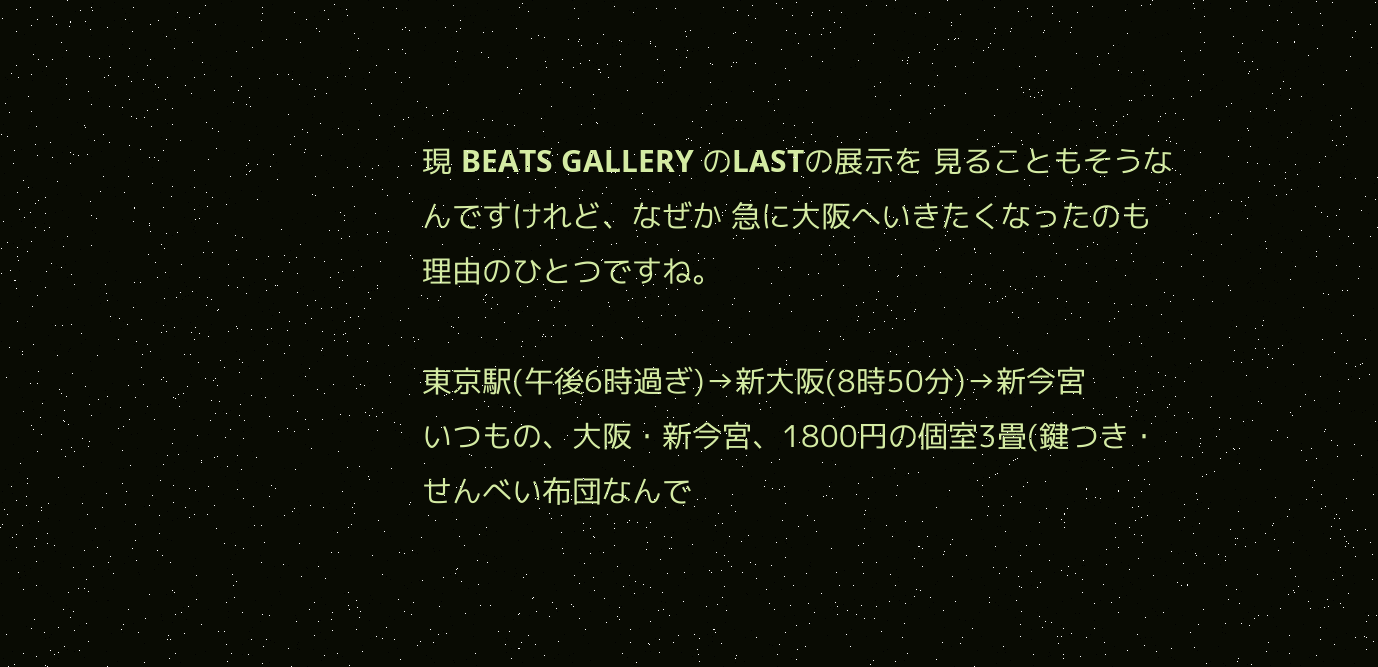現 BEATS GALLERY のLASTの展示を 見ることもそうなんですけれど、なぜか 急に大阪へいきたくなったのも 理由のひとつですね。

東京駅(午後6時過ぎ)→新大阪(8時50分)→新今宮
いつもの、大阪・新今宮、1800円の個室3畳(鍵つき・せんべい布団なんで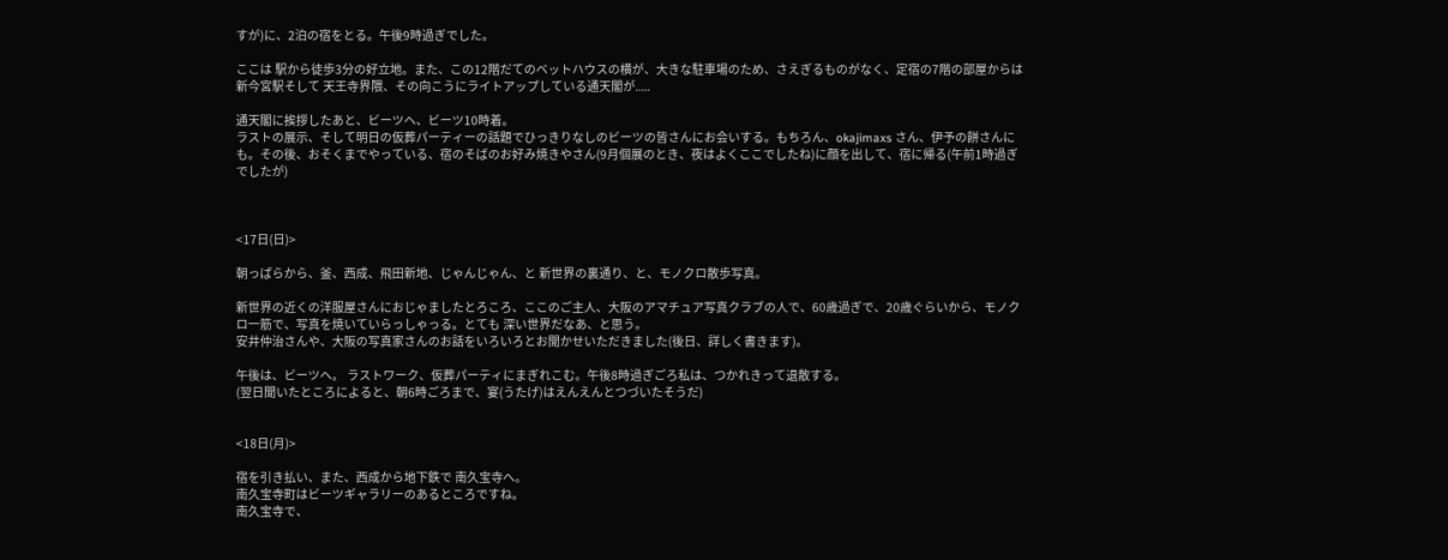すが)に、2泊の宿をとる。午後9時過ぎでした。

ここは 駅から徒歩3分の好立地。また、この12階だてのベットハウスの横が、大きな駐車場のため、さえぎるものがなく、定宿の7階の部屋からは 新今宮駅そして 天王寺界隈、その向こうにライトアップしている通天閣が.....

通天閣に挨拶したあと、ビーツヘ、ビーツ10時着。
ラストの展示、そして明日の仮葬パーティーの話題でひっきりなしのビーツの皆さんにお会いする。もちろん、okajimaxs さん、伊予の餅さんにも。その後、おそくまでやっている、宿のそばのお好み焼きやさん(9月個展のとき、夜はよくここでしたね)に顔を出して、宿に帰る(午前1時過ぎでしたが)



<17日(日)>

朝っぱらから、釜、西成、飛田新地、じゃんじゃん、と 新世界の裏通り、と、モノクロ散歩写真。

新世界の近くの洋服屋さんにおじゃましたとろころ、ここのご主人、大阪のアマチュア写真クラブの人で、60歳過ぎで、20歳ぐらいから、モノクロ一筋で、写真を焼いていらっしゃっる。とても 深い世界だなあ、と思う。
安井仲治さんや、大阪の写真家さんのお話をいろいろとお聞かせいただきました(後日、詳しく書きます)。

午後は、ビーツヘ。 ラストワーク、仮葬パーティにまぎれこむ。午後8時過ぎごろ私は、つかれきって退散する。
(翌日聞いたところによると、朝6時ごろまで、宴(うたげ)はえんえんとつづいたそうだ)


<18日(月)>

宿を引き払い、また、西成から地下鉄で 南久宝寺へ。
南久宝寺町はビーツギャラリーのあるところですね。
南久宝寺で、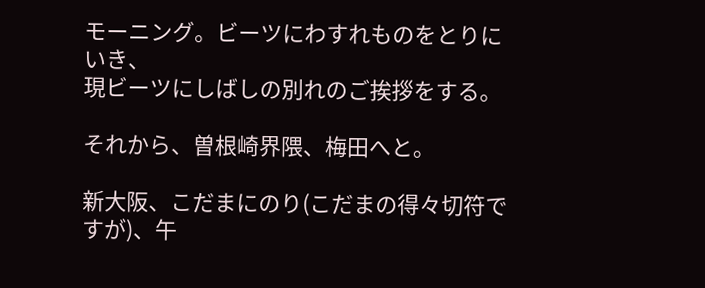モーニング。ビーツにわすれものをとりにいき、
現ビーツにしばしの別れのご挨拶をする。

それから、曽根崎界隈、梅田へと。

新大阪、こだまにのり(こだまの得々切符ですが)、午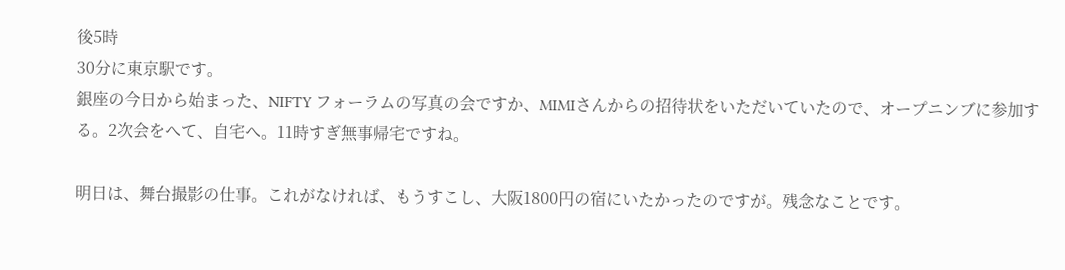後5時
30分に東京駅です。
銀座の今日から始まった、NIFTY フォーラムの写真の会ですか、MIMIさんからの招待状をいただいていたので、オープニンブに参加する。2次会をへて、自宅へ。11時すぎ無事帰宅ですね。

明日は、舞台撮影の仕事。これがなければ、もうすこし、大阪1800円の宿にいたかったのですが。残念なことです。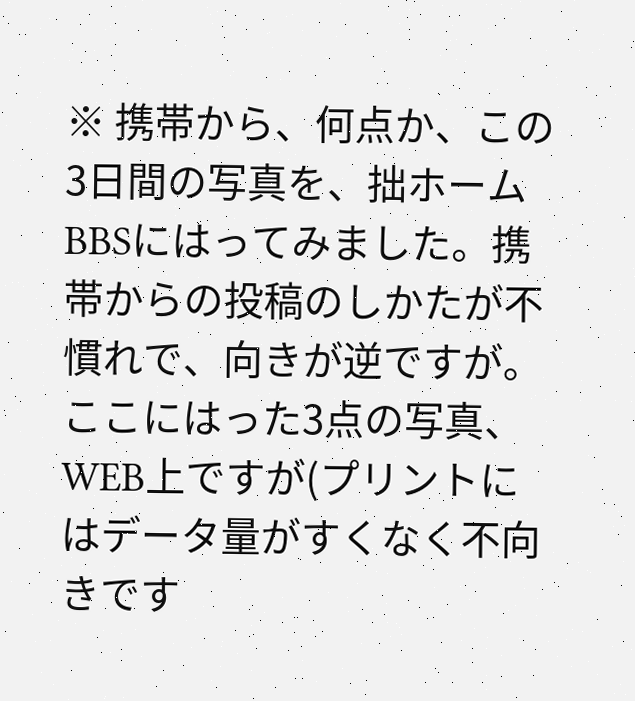※ 携帯から、何点か、この3日間の写真を、拙ホームBBSにはってみました。携帯からの投稿のしかたが不慣れで、向きが逆ですが。ここにはった3点の写真、WEB上ですが(プリントにはデータ量がすくなく不向きです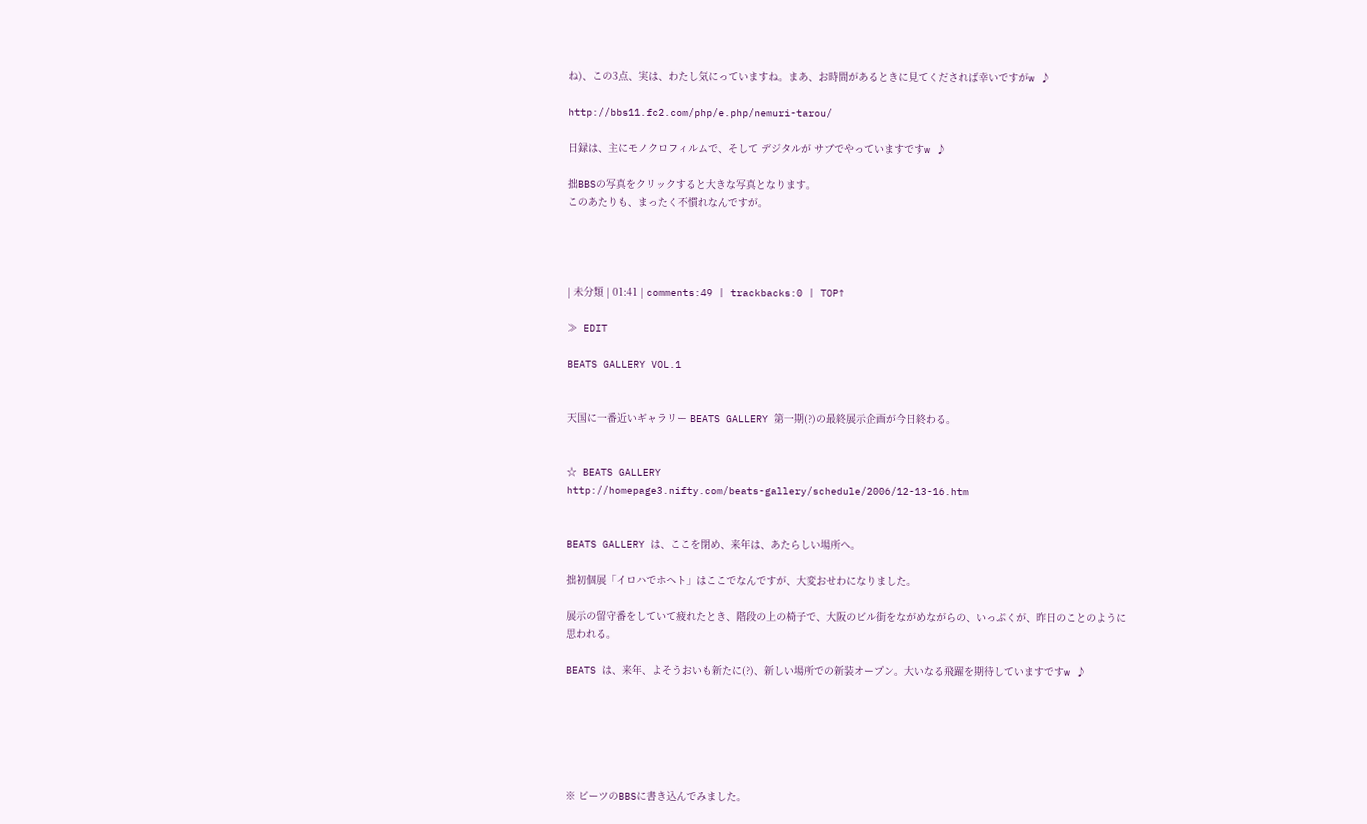ね)、この3点、実は、わたし気にっていますね。まあ、お時間があるときに見てくだされば幸いですがw ♪

http://bbs11.fc2.com/php/e.php/nemuri-tarou/

日録は、主にモノクロフィルムで、そして デジタルが サブでやっていますですw ♪

拙BBSの写真をクリックすると大きな写真となります。
このあたりも、まったく不慣れなんですが。




| 未分類 | 01:41 | comments:49 | trackbacks:0 | TOP↑

≫ EDIT

BEATS GALLERY VOL.1


天国に一番近いギャラリー BEATS GALLERY 第一期(?)の最終展示企画が今日終わる。


☆ BEATS GALLERY
http://homepage3.nifty.com/beats-gallery/schedule/2006/12-13-16.htm


BEATS GALLERY は、ここを閉め、来年は、あたらしい場所へ。

拙初個展「イロハでホヘト」はここでなんですが、大変おせわになりました。

展示の留守番をしていて疲れたとき、階段の上の椅子で、大阪のビル街をながめながらの、いっぷくが、昨日のことのように
思われる。

BEATS は、来年、よそうおいも新たに(?)、新しい場所での新装オープン。大いなる飛躍を期待していますですw ♪






※ ビーツのBBSに書き込んでみました。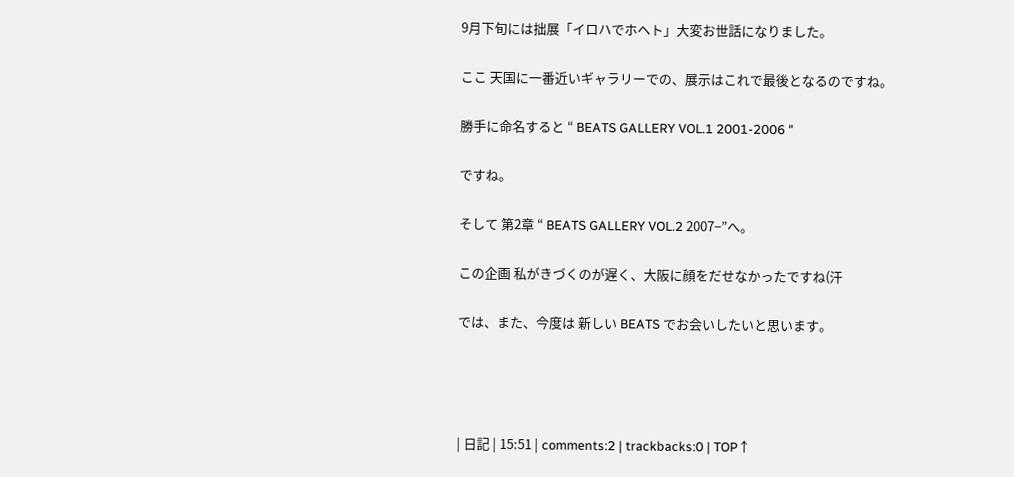9月下旬には拙展「イロハでホヘト」大変お世話になりました。

ここ 天国に一番近いギャラリーでの、展示はこれで最後となるのですね。

勝手に命名すると “ BEATS GALLERY VOL.1 2001-2006 "

ですね。

そして 第2章 “ BEATS GALLERY VOL.2 2007−”へ。

この企画 私がきづくのが遅く、大阪に顔をだせなかったですね(汗

では、また、今度は 新しい BEATS でお会いしたいと思います。




| 日記 | 15:51 | comments:2 | trackbacks:0 | TOP↑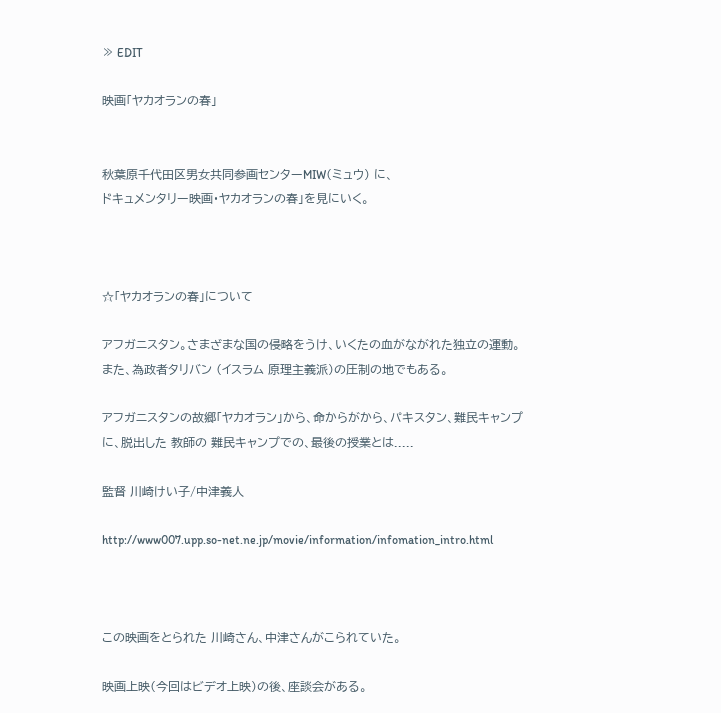≫ EDIT

映画「ヤカオランの春」


秋葉原千代田区男女共同参画センターMIW(ミュウ) に、
ドキュメンタリー映画・ヤカオランの春」を見にいく。



☆「ヤカオランの春」について

アフガニスタン。さまざまな国の侵略をうけ、いくたの血がながれた独立の運動。また、為政者タリバン (イスラム 原理主義派)の圧制の地でもある。

アフガニスタンの故郷「ヤカオラン」から、命からがから、パキスタン、難民キャンプに、脱出した 教師の 難民キャンプでの、最後の授業とは.....

監督 川崎けい子/中津義人

http://www007.upp.so-net.ne.jp/movie/information/infomation_intro.html



この映画をとられた 川崎さん、中津さんがこられていた。

映画上映(今回はビデオ上映)の後、座談会がある。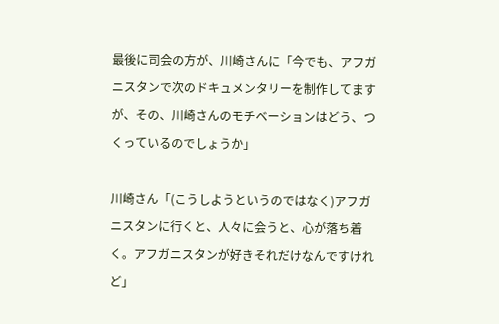最後に司会の方が、川崎さんに「今でも、アフガニスタンで次のドキュメンタリーを制作してますが、その、川崎さんのモチベーションはどう、つくっているのでしょうか」

川崎さん「(こうしようというのではなく)アフガニスタンに行くと、人々に会うと、心が落ち着く。アフガニスタンが好きそれだけなんですけれど」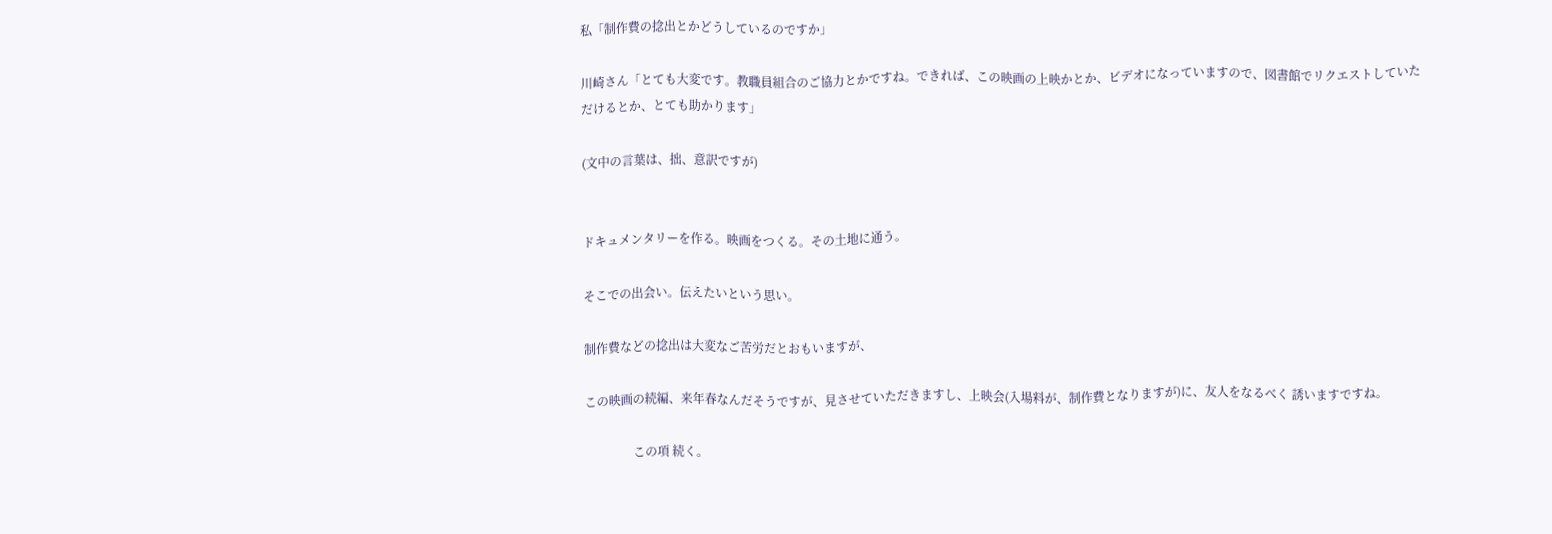私「制作費の捻出とかどうしているのですか」

川崎さん「とても大変です。教職員組合のご協力とかですね。できれば、この映画の上映かとか、ビデオになっていますので、図書館でリクエストしていただけるとか、とても助かります」

(文中の言葉は、拙、意訳ですが)


ドキュメンタリーを作る。映画をつくる。その土地に通う。

そこでの出会い。伝えたいという思い。

制作費などの捻出は大変なご苦労だとおもいますが、

この映画の続編、来年春なんだそうですが、見させていただきますし、上映会(入場料が、制作費となりますが)に、友人をなるべく 誘いますですね。

                この項 続く。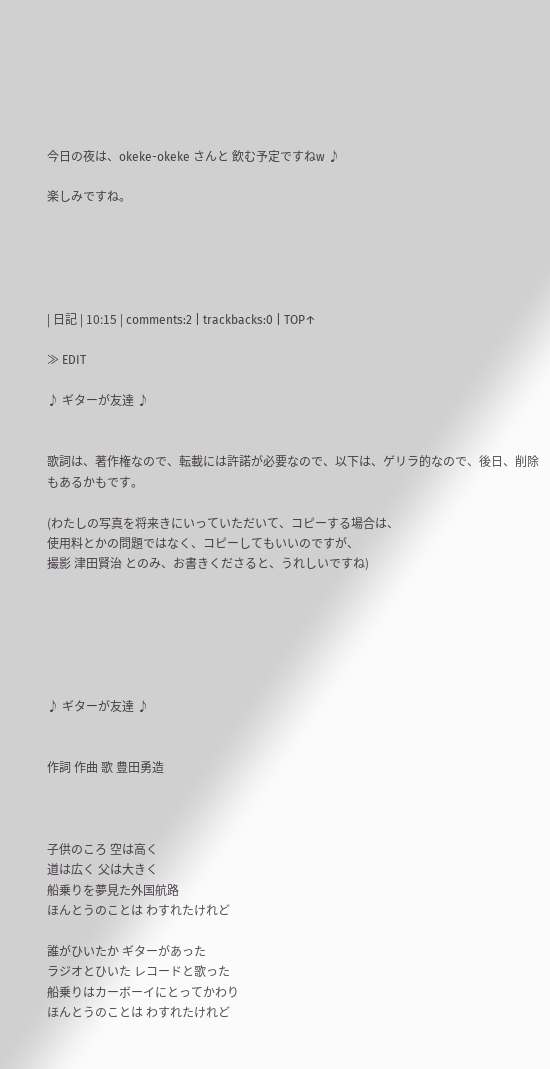今日の夜は、okeke-okeke さんと 飲む予定ですねw ♪

楽しみですね。





| 日記 | 10:15 | comments:2 | trackbacks:0 | TOP↑

≫ EDIT

♪ ギターが友達 ♪


歌詞は、著作権なので、転載には許諾が必要なので、以下は、ゲリラ的なので、後日、削除もあるかもです。

(わたしの写真を将来きにいっていただいて、コピーする場合は、
使用料とかの問題ではなく、コピーしてもいいのですが、
撮影 津田賢治 とのみ、お書きくださると、うれしいですね)






♪ ギターが友達 ♪


作詞 作曲 歌 豊田勇造



子供のころ 空は高く
道は広く 父は大きく
船乗りを夢見た外国航路
ほんとうのことは わすれたけれど

誰がひいたか ギターがあった
ラジオとひいた レコードと歌った
船乗りはカーボーイにとってかわり
ほんとうのことは わすれたけれど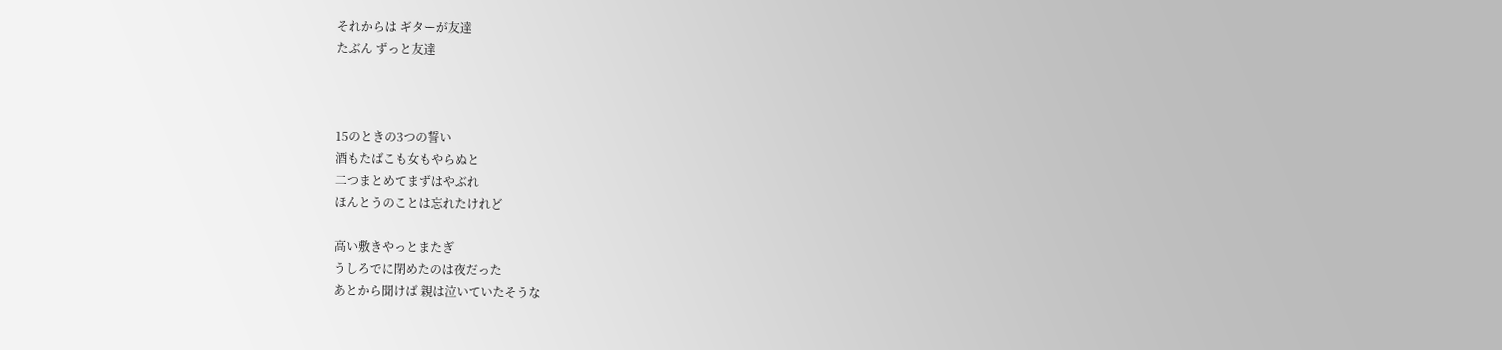それからは ギターが友達
たぶん ずっと友達



15のときの3つの誓い
酒もたばこも女もやらぬと
二つまとめてまずはやぶれ
ほんとうのことは忘れたけれど

高い敷きやっとまたぎ
うしろでに閉めたのは夜だった
あとから聞けば 親は泣いていたそうな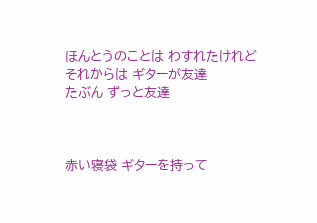ほんとうのことは わすれたけれど
それからは ギターが友達
たぶん ずっと友達



赤い寝袋 ギターを持って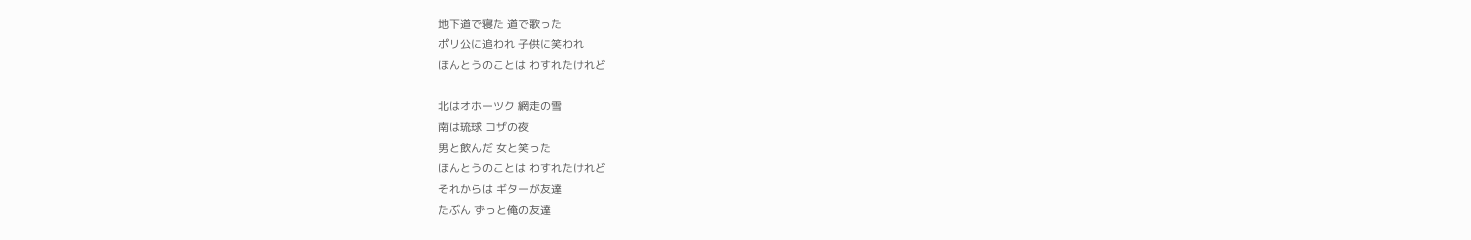地下道で寝た 道で歌った
ポリ公に追われ 子供に笑われ
ほんとうのことは わすれたけれど

北はオホーツク 網走の雪
南は琉球 コザの夜
男と飲んだ 女と笑った
ほんとうのことは わすれたけれど
それからは ギターが友達
たぶん ずっと俺の友達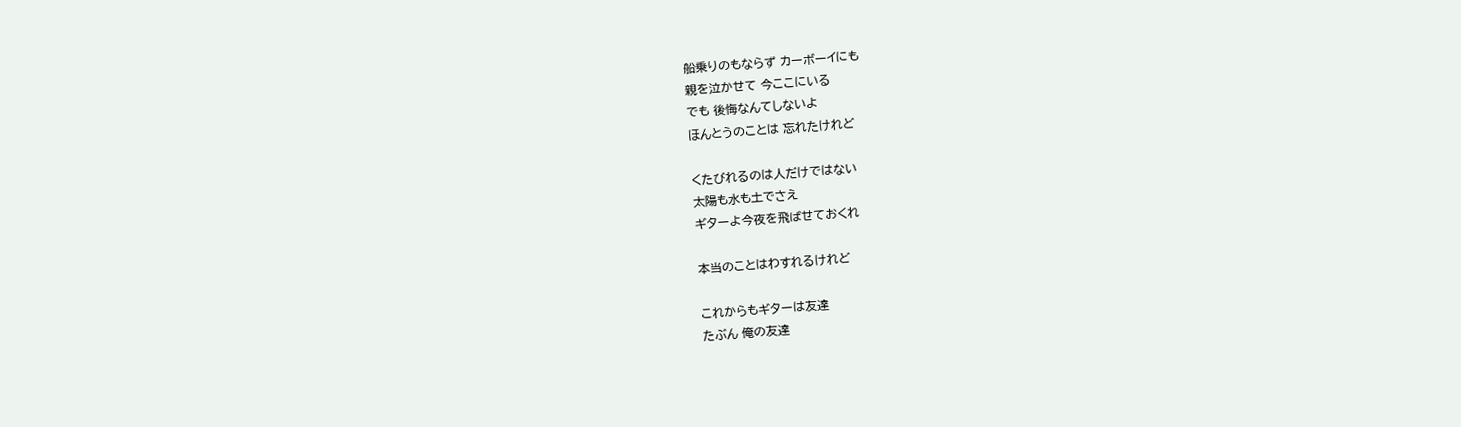船乗りのもならず カーボーイにも
親を泣かせて 今ここにいる
でも 後悔なんてしないよ
ほんとうのことは 忘れたけれど

くたびれるのは人だけではない
太陽も水も土でさえ
ギターよ今夜を飛ばせておくれ

本当のことはわすれるけれど

これからもギターは友達
たぶん 俺の友達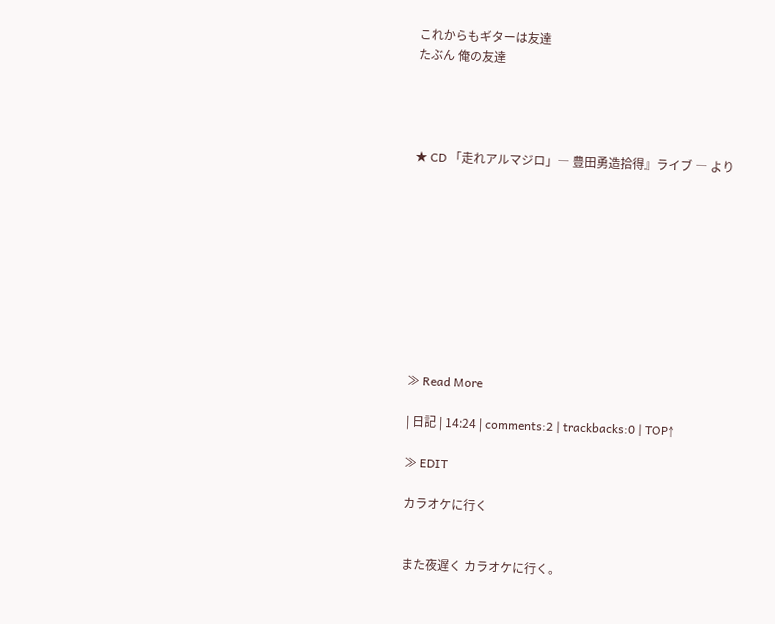これからもギターは友達
たぶん 俺の友達




★ CD 「走れアルマジロ」― 豊田勇造拾得』ライブ ― より










≫ Read More

| 日記 | 14:24 | comments:2 | trackbacks:0 | TOP↑

≫ EDIT

カラオケに行く


また夜遅く カラオケに行く。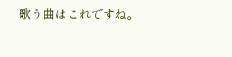歌う曲はこれですね。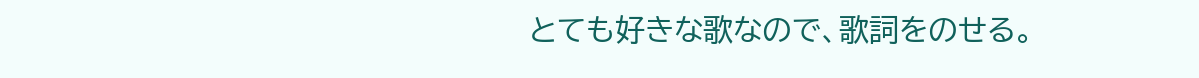とても好きな歌なので、歌詞をのせる。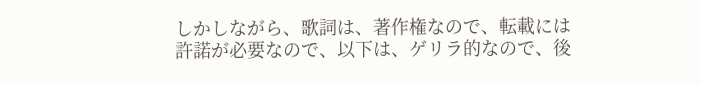しかしながら、歌詞は、著作権なので、転載には許諾が必要なので、以下は、ゲリラ的なので、後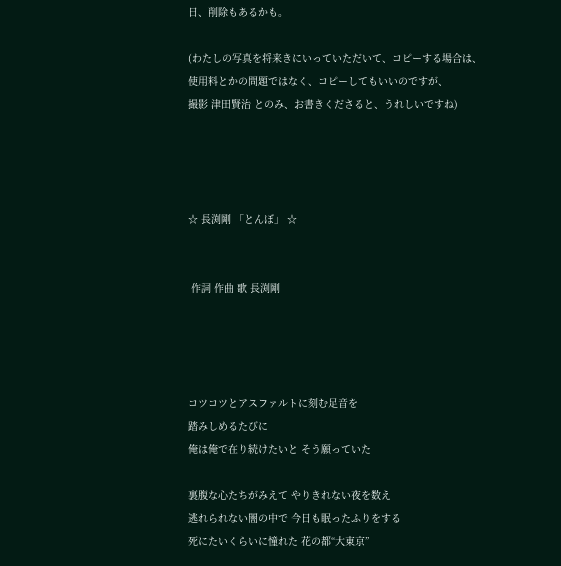日、削除もあるかも。

(わたしの写真を将来きにいっていただいて、コピーする場合は、
使用料とかの問題ではなく、コピーしてもいいのですが、
撮影 津田賢治 とのみ、お書きくださると、うれしいですね)




☆ 長渕剛 「とんぼ」 ☆


 作詞 作曲 歌 長渕剛




コツコツとアスファルトに刻む足音を
踏みしめるたびに
俺は俺で在り続けたいと そう願っていた

裏腹な心たちがみえて やりきれない夜を数え
逃れられない闇の中で 今日も眠ったふりをする
死にたいくらいに憧れた 花の都“大東京”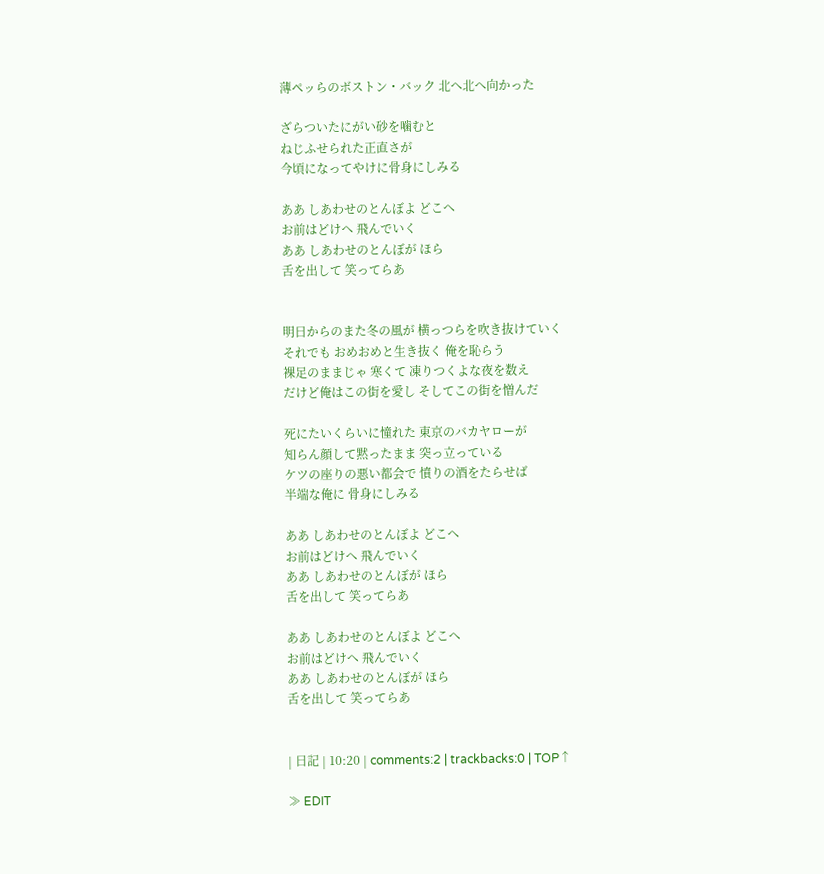薄ペッらのボストン・バック 北へ北へ向かった

ざらついたにがい砂を噛むと
ねじふせられた正直さが
今頃になってやけに骨身にしみる

ああ しあわせのとんぼよ どこへ
お前はどけへ 飛んでいく
ああ しあわせのとんぼが ほら
舌を出して 笑ってらあ


明日からのまた冬の風が 横っつらを吹き抜けていく
それでも おめおめと生き抜く 俺を恥らう
裸足のままじゃ 寒くて 凍りつくよな夜を数え
だけど俺はこの街を愛し そしてこの街を憎んだ

死にたいくらいに憧れた 東京のバカヤローが
知らん顔して黙ったまま 突っ立っている
ケツの座りの悪い都会で 憤りの酒をたらせば
半端な俺に 骨身にしみる

ああ しあわせのとんぼよ どこへ
お前はどけへ 飛んでいく
ああ しあわせのとんぼが ほら
舌を出して 笑ってらあ

ああ しあわせのとんぼよ どこへ
お前はどけへ 飛んでいく
ああ しあわせのとんぼが ほら
舌を出して 笑ってらあ


| 日記 | 10:20 | comments:2 | trackbacks:0 | TOP↑

≫ EDIT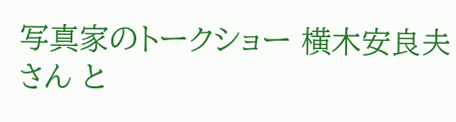写真家のトークショー 横木安良夫 さん と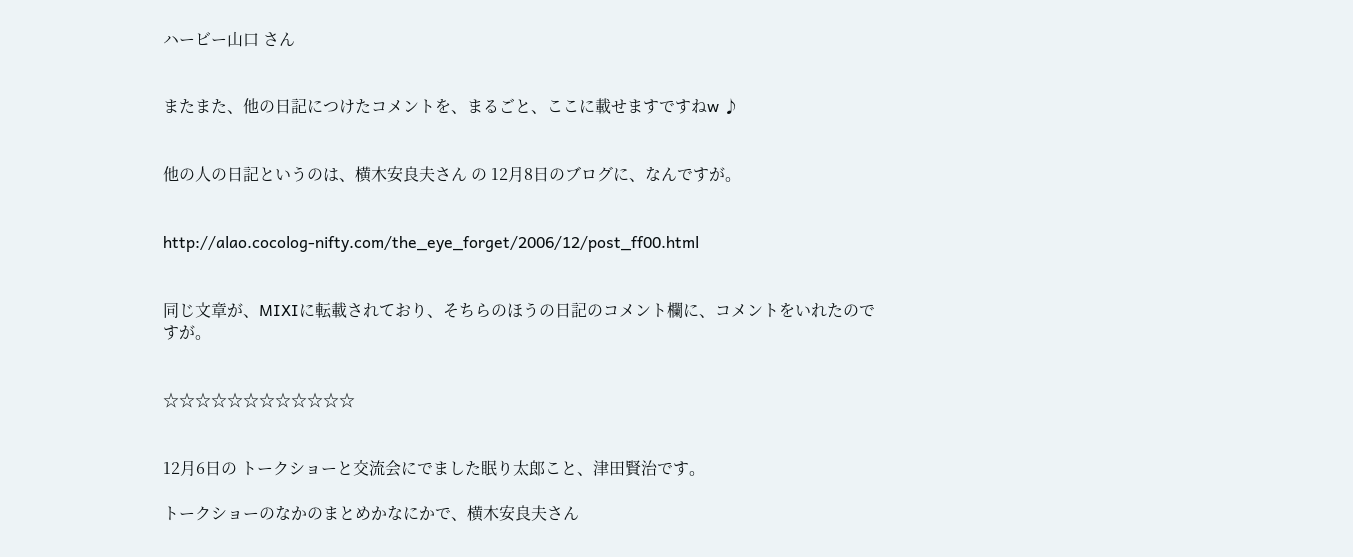ハービー山口 さん


またまた、他の日記につけたコメントを、まるごと、ここに載せますですねw ♪


他の人の日記というのは、横木安良夫さん の 12月8日のブログに、なんですが。


http://alao.cocolog-nifty.com/the_eye_forget/2006/12/post_ff00.html


同じ文章が、MIXIに転載されており、そちらのほうの日記のコメント欄に、コメントをいれたのですが。


☆☆☆☆☆☆☆☆☆☆☆☆


12月6日の トークショーと交流会にでました眠り太郎こと、津田賢治です。

トークショーのなかのまとめかなにかで、横木安良夫さん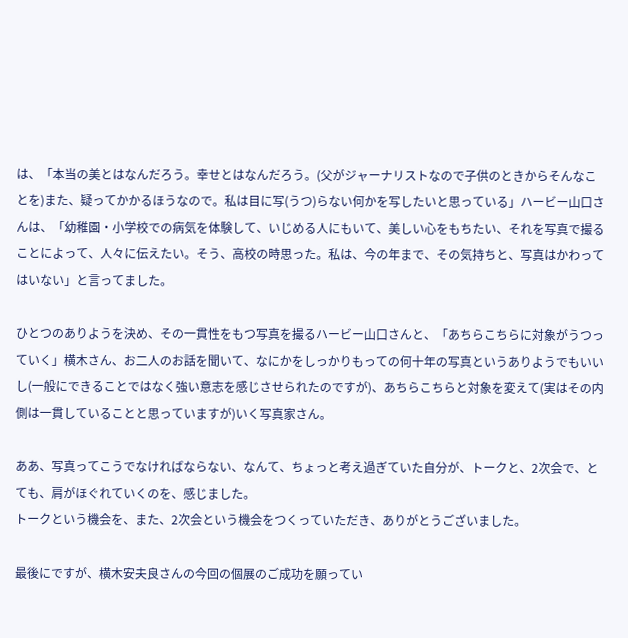は、「本当の美とはなんだろう。幸せとはなんだろう。(父がジャーナリストなので子供のときからそんなことを)また、疑ってかかるほうなので。私は目に写(うつ)らない何かを写したいと思っている」ハービー山口さんは、「幼稚園・小学校での病気を体験して、いじめる人にもいて、美しい心をもちたい、それを写真で撮ることによって、人々に伝えたい。そう、高校の時思った。私は、今の年まで、その気持ちと、写真はかわってはいない」と言ってました。

ひとつのありようを決め、その一貫性をもつ写真を撮るハービー山口さんと、「あちらこちらに対象がうつっていく」横木さん、お二人のお話を聞いて、なにかをしっかりもっての何十年の写真というありようでもいいし(一般にできることではなく強い意志を感じさせられたのですが)、あちらこちらと対象を変えて(実はその内側は一貫していることと思っていますが)いく写真家さん。

ああ、写真ってこうでなければならない、なんて、ちょっと考え過ぎていた自分が、トークと、2次会で、とても、肩がほぐれていくのを、感じました。
トークという機会を、また、2次会という機会をつくっていただき、ありがとうございました。

最後にですが、横木安夫良さんの今回の個展のご成功を願ってい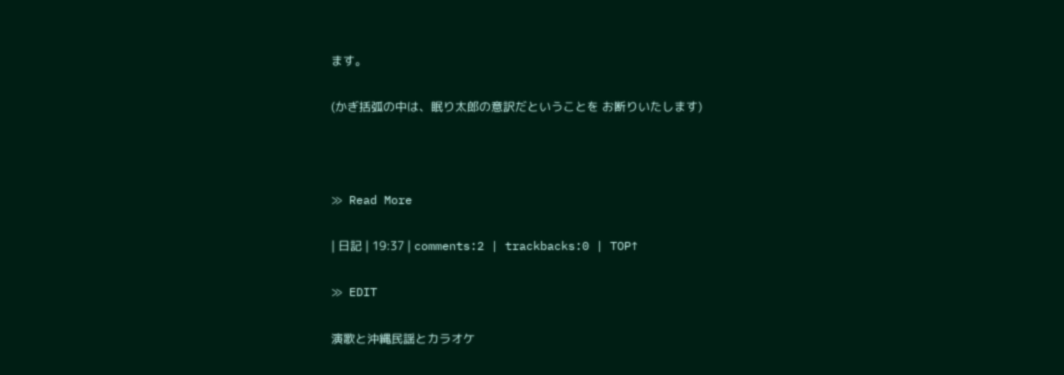ます。

(かぎ括弧の中は、眠り太郎の意訳だということを お断りいたします)



≫ Read More

| 日記 | 19:37 | comments:2 | trackbacks:0 | TOP↑

≫ EDIT

演歌と沖縄民謡とカラオケ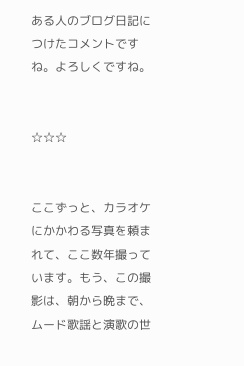ある人のブログ日記につけたコメントですね。よろしくですね。


☆☆☆


ここずっと、カラオケにかかわる写真を頼まれて、ここ数年撮っています。もう、この撮影は、朝から晩まで、ムード歌謡と演歌の世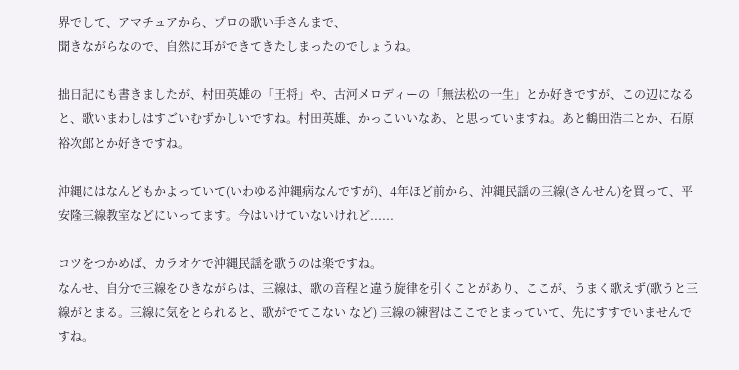界でして、アマチュアから、プロの歌い手さんまで、
聞きながらなので、自然に耳ができてきたしまったのでしょうね。

拙日記にも書きましたが、村田英雄の「王将」や、古河メロディーの「無法松の一生」とか好きですが、この辺になると、歌いまわしはすごいむずかしいですね。村田英雄、かっこいいなあ、と思っていますね。あと鶴田浩二とか、石原裕次郎とか好きですね。

沖縄にはなんどもかよっていて(いわゆる沖縄病なんですが)、4年ほど前から、沖縄民謡の三線(さんせん)を買って、平安隆三線教室などにいってます。今はいけていないけれど......

コツをつかめば、カラオケで沖縄民謡を歌うのは楽ですね。
なんせ、自分で三線をひきながらは、三線は、歌の音程と違う旋律を引くことがあり、ここが、うまく歌えず(歌うと三線がとまる。三線に気をとられると、歌がでてこない など) 三線の練習はここでとまっていて、先にすすでいませんですね。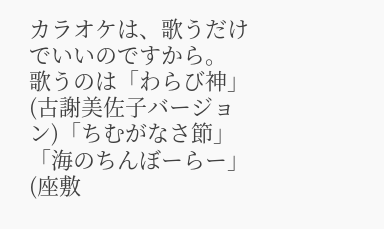カラオケは、歌うだけでいいのですから。
歌うのは「わらび神」(古謝美佐子バージョン)「ちむがなさ節」「海のちんぼーらー」(座敷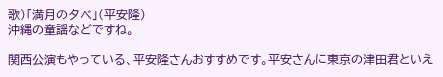歌)「満月の夕べ」(平安隆)
沖縄の童謡などですね。

関西公演もやっている、平安隆さんおすすめです。平安さんに東京の津田君といえ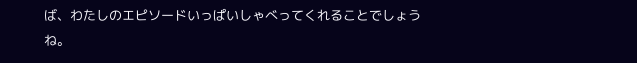ば、わたしのエピソードいっぱいしゃべってくれることでしょうね。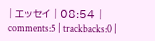| エッセイ | 08:54 | comments:5 | trackbacks:0 |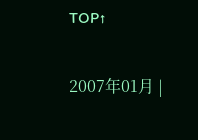TOP↑

2007年01月 |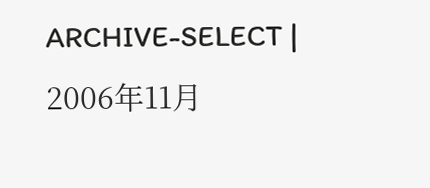ARCHIVE-SELECT | 2006年11月